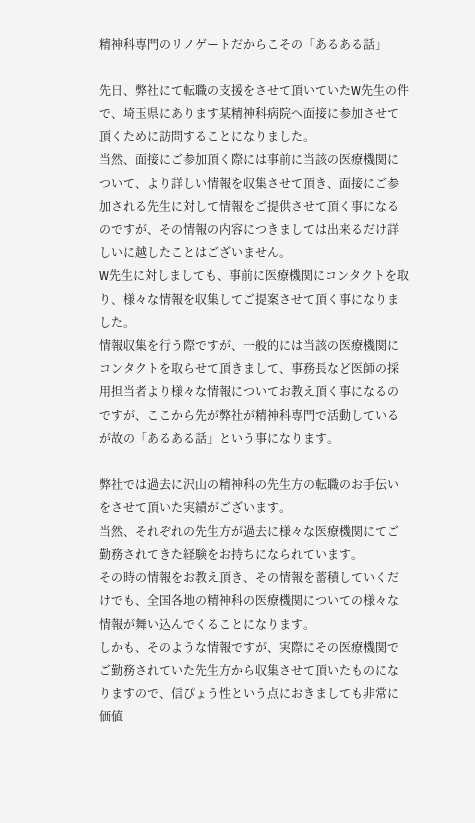精神科専門のリノゲートだからこその「あるある話」

先日、弊社にて転職の支援をさせて頂いていたW先生の件で、埼玉県にあります某精神科病院へ面接に参加させて頂くために訪問することになりました。
当然、面接にご参加頂く際には事前に当該の医療機関について、より詳しい情報を収集させて頂き、面接にご参加される先生に対して情報をご提供させて頂く事になるのですが、その情報の内容につきましては出来るだけ詳しいに越したことはございません。
W先生に対しましても、事前に医療機関にコンタクトを取り、様々な情報を収集してご提案させて頂く事になりました。
情報収集を行う際ですが、一般的には当該の医療機関にコンタクトを取らせて頂きまして、事務長など医師の採用担当者より様々な情報についてお教え頂く事になるのですが、ここから先が弊社が精神科専門で活動しているが故の「あるある話」という事になります。

弊社では過去に沢山の精神科の先生方の転職のお手伝いをさせて頂いた実績がございます。
当然、それぞれの先生方が過去に様々な医療機関にてご勤務されてきた経験をお持ちになられています。
その時の情報をお教え頂き、その情報を蓄積していくだけでも、全国各地の精神科の医療機関についての様々な情報が舞い込んでくることになります。
しかも、そのような情報ですが、実際にその医療機関でご勤務されていた先生方から収集させて頂いたものになりますので、信ぴょう性という点におきましても非常に価値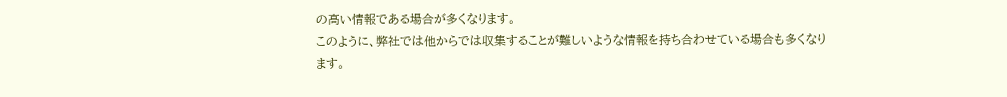の高い情報である場合が多くなります。
このように、弊社では他からでは収集することが難しいような情報を持ち合わせている場合も多くなります。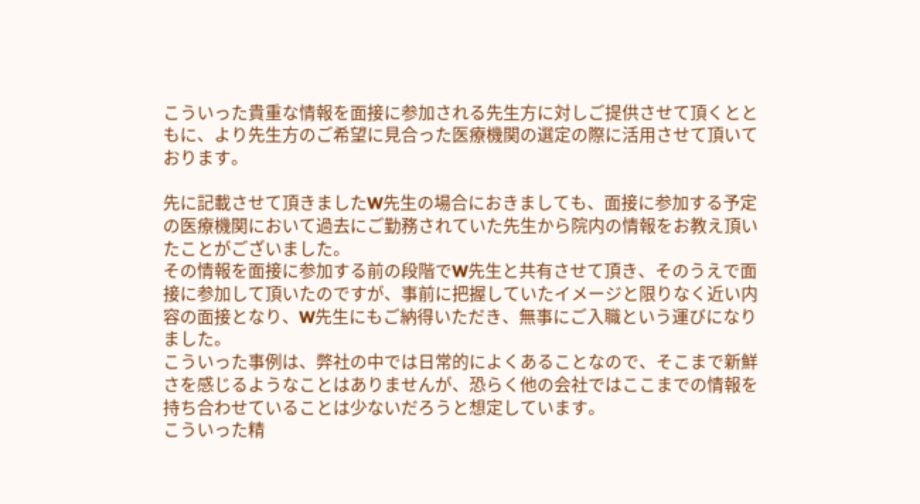こういった貴重な情報を面接に参加される先生方に対しご提供させて頂くとともに、より先生方のご希望に見合った医療機関の選定の際に活用させて頂いております。

先に記載させて頂きましたW先生の場合におきましても、面接に参加する予定の医療機関において過去にご勤務されていた先生から院内の情報をお教え頂いたことがございました。
その情報を面接に参加する前の段階でW先生と共有させて頂き、そのうえで面接に参加して頂いたのですが、事前に把握していたイメージと限りなく近い内容の面接となり、W先生にもご納得いただき、無事にご入職という運びになりました。
こういった事例は、弊社の中では日常的によくあることなので、そこまで新鮮さを感じるようなことはありませんが、恐らく他の会社ではここまでの情報を持ち合わせていることは少ないだろうと想定しています。
こういった精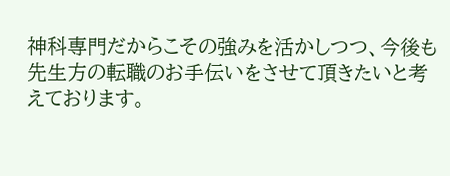神科専門だからこその強みを活かしつつ、今後も先生方の転職のお手伝いをさせて頂きたいと考えております。